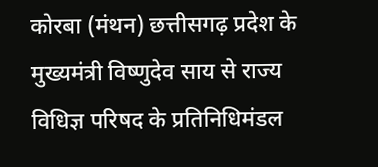कोरबा (मंथन) छत्तीसगढ़ प्रदेश के मुख्यमंत्री विष्णुदेव साय से राज्य विधिज्ञ परिषद के प्रतिनिधिमंडल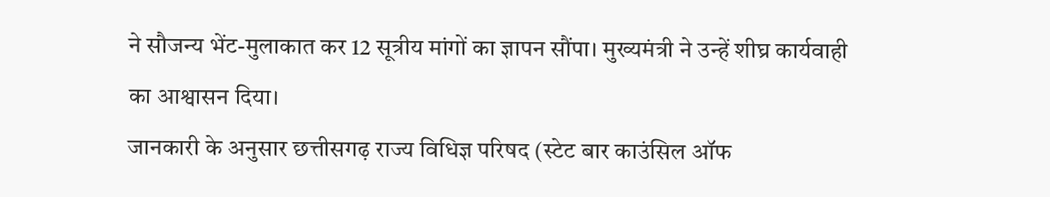ने सौजन्य भेंट-मुलाकात कर 12 सूत्रीय मांगों का ज्ञापन सौंपा। मुख्यमंत्री ने उन्हें शीघ्र कार्यवाही का आश्वासन दिया।
जानकारी के अनुसार छत्तीसगढ़ राज्य विधिज्ञ परिषद (स्टेट बार काउंसिल ऑफ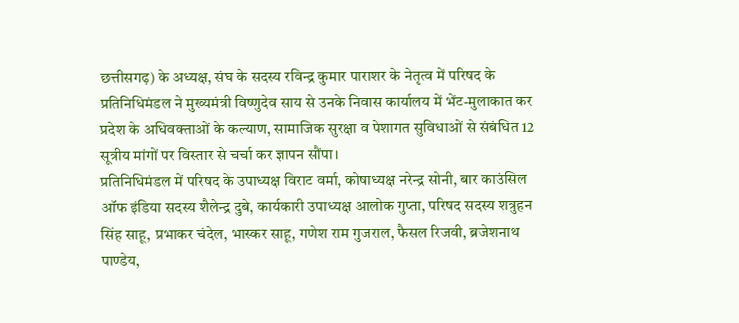छत्तीसगढ़) के अध्यक्ष, संघ के सदस्य रविन्द्र कुमार पाराशर के नेतृत्व में परिषद के प्रतिनिधिमंडल ने मुख्यमंत्री विष्णुदेव साय से उनके निवास कार्यालय में भेंट-मुलाकात कर प्रदेश के अधिवक्ताओं के कल्याण, सामाजिक सुरक्षा व पेशागत सुविधाओं से संबंधित 12 सूत्रीय मांगों पर विस्तार से चर्चा कर ज्ञापन सौंपा।
प्रतिनिधिमंडल में परिषद के उपाध्यक्ष विराट वर्मा, कोषाध्यक्ष नरेन्द्र सोनी, बार काउंसिल ऑफ इंडिया सदस्य शैलेन्द्र दुबे, कार्यकारी उपाध्यक्ष आलोक गुप्ता, परिषद सदस्य शत्रुहन सिंह साहू, प्रभाकर चंदेल, भास्कर साहू, गणेश राम गुजराल, फैसल रिजवी, ब्रजेशनाथ पाण्डेय,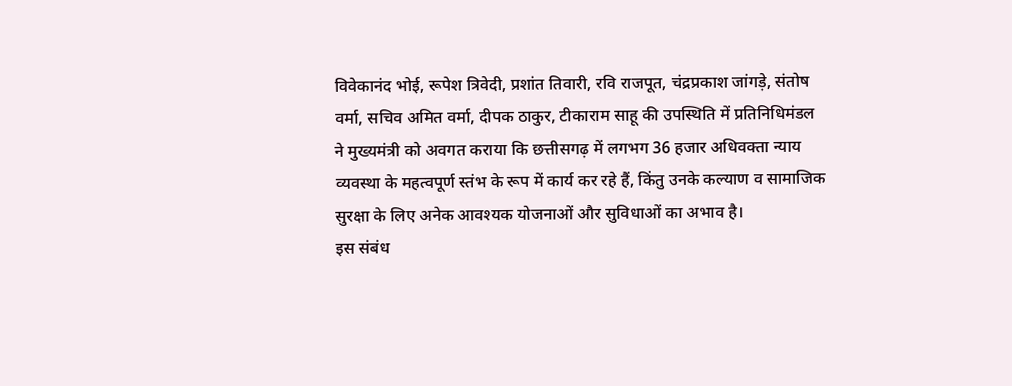विवेकानंद भोई, रूपेश त्रिवेदी, प्रशांत तिवारी, रवि राजपूत, चंद्रप्रकाश जांगड़े, संतोष वर्मा, सचिव अमित वर्मा, दीपक ठाकुर, टीकाराम साहू की उपस्थिति में प्रतिनिधिमंडल ने मुख्यमंत्री को अवगत कराया कि छत्तीसगढ़ में लगभग 36 हजार अधिवक्ता न्याय व्यवस्था के महत्वपूर्ण स्तंभ के रूप में कार्य कर रहे हैं, किंतु उनके कल्याण व सामाजिक सुरक्षा के लिए अनेक आवश्यक योजनाओं और सुविधाओं का अभाव है।
इस संबंध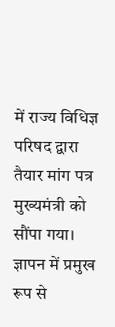में राज्य विधिज्ञ परिषद द्वारा तैयार मांग पत्र मुख्यमंत्री को सौंपा गया। ज्ञापन में प्रमुख रूप से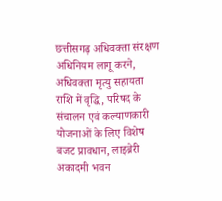छत्तीसगढ़ अधिवक्ता संरक्षण अधिनियम लागू करने, अधिवक्ता मृत्यु सहायता राशि में वृद्धि, परिषद के संचालन एवं कल्याणकारी योजनाओं के लिए विशेष बजट प्रावधान, लाइब्रेरी अकादमी भवन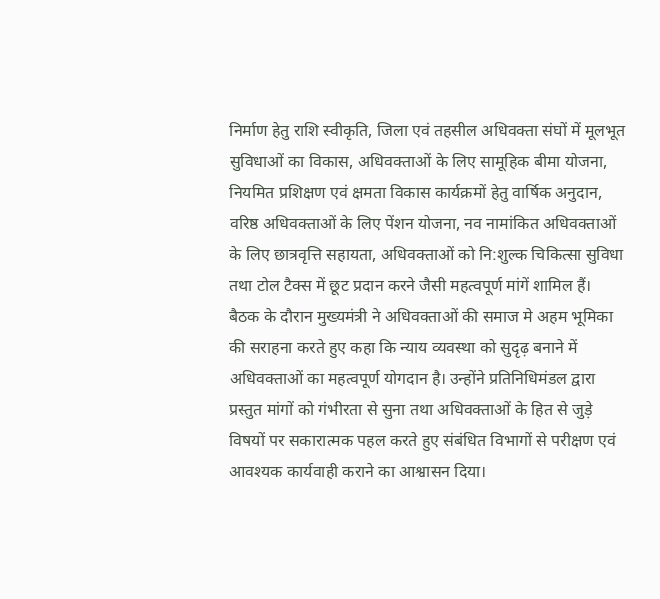निर्माण हेतु राशि स्वीकृति, जिला एवं तहसील अधिवक्ता संघों में मूलभूत सुविधाओं का विकास, अधिवक्ताओं के लिए सामूहिक बीमा योजना, नियमित प्रशिक्षण एवं क्षमता विकास कार्यक्रमों हेतु वार्षिक अनुदान, वरिष्ठ अधिवक्ताओं के लिए पेंशन योजना, नव नामांकित अधिवक्ताओं के लिए छात्रवृत्ति सहायता, अधिवक्ताओं को नि:शुल्क चिकित्सा सुविधा तथा टोल टैक्स में छूट प्रदान करने जैसी महत्वपूर्ण मांगें शामिल हैं।
बैठक के दौरान मुख्यमंत्री ने अधिवक्ताओं की समाज मे अहम भूमिका की सराहना करते हुए कहा कि न्याय व्यवस्था को सुदृढ़ बनाने में अधिवक्ताओं का महत्वपूर्ण योगदान है। उन्होंने प्रतिनिधिमंडल द्वारा प्रस्तुत मांगों को गंभीरता से सुना तथा अधिवक्ताओं के हित से जुड़े विषयों पर सकारात्मक पहल करते हुए संबंधित विभागों से परीक्षण एवं आवश्यक कार्यवाही कराने का आश्वासन दिया।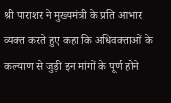श्री पाराशर ने मुख्यमंत्री के प्रति आभार व्यक्त करते हुए कहा कि अधिवक्ताओं के कल्याण से जुड़ी इन मांगों के पूर्ण होने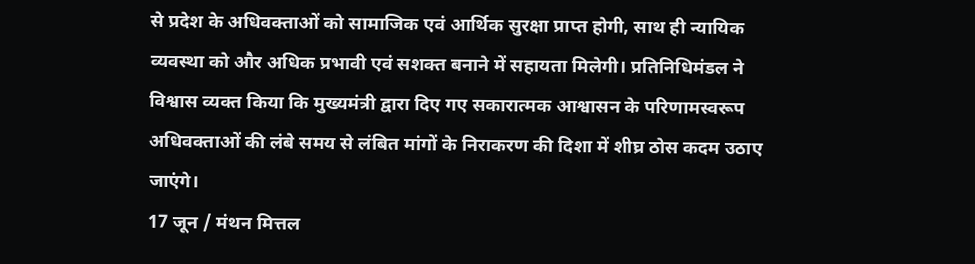से प्रदेश के अधिवक्ताओं को सामाजिक एवं आर्थिक सुरक्षा प्राप्त होगी, साथ ही न्यायिक व्यवस्था को और अधिक प्रभावी एवं सशक्त बनाने में सहायता मिलेगी। प्रतिनिधिमंडल ने विश्वास व्यक्त किया कि मुख्यमंत्री द्वारा दिए गए सकारात्मक आश्वासन के परिणामस्वरूप अधिवक्ताओं की लंबे समय से लंबित मांगों के निराकरण की दिशा में शीघ्र ठोस कदम उठाए जाएंगे।
17 जून / मंथन मित्तल